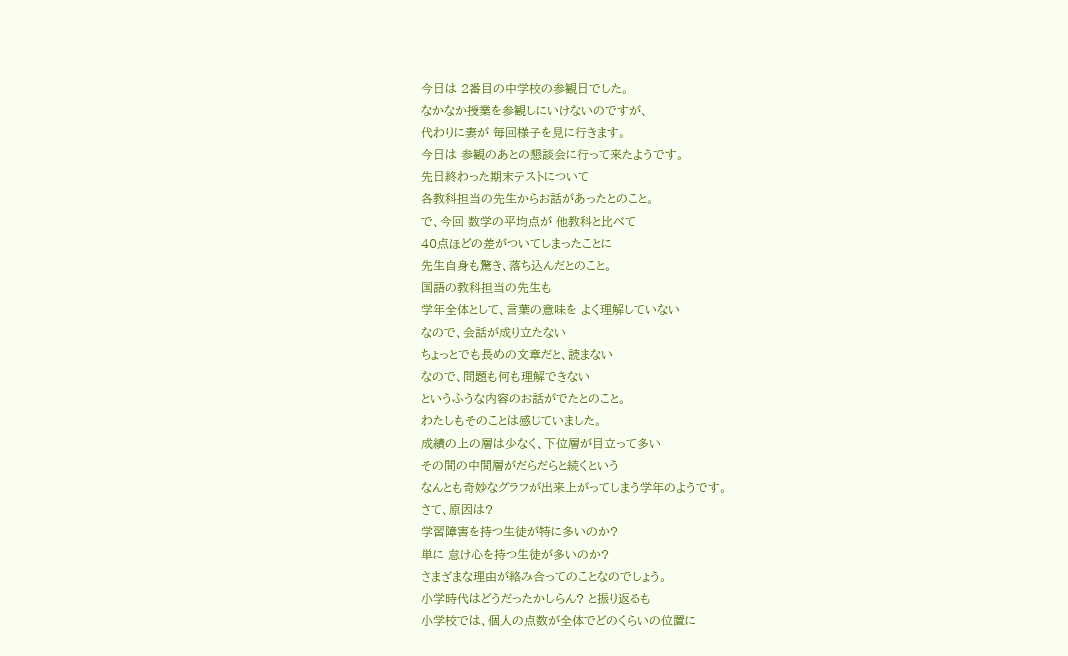今日は 2番目の中学校の参観日でした。
なかなか授業を参観しにいけないのですが、
代わりに妻が 毎回様子を見に行きます。
今日は 参観のあとの懇談会に行って来たようです。
先日終わった期末テストについて
各教科担当の先生からお話があったとのこと。
で、今回 数学の平均点が 他教科と比べて
40点ほどの差がついてしまったことに
先生自身も驚き、落ち込んだとのこと。
国語の教科担当の先生も
学年全体として、言葉の意味を よく理解していない
なので、会話が成り立たない
ちょっとでも長めの文章だと、読まない
なので、問題も何も理解できない
というふうな内容のお話がでたとのこと。
わたしもそのことは感じていました。
成績の上の層は少なく、下位層が目立って多い
その間の中間層がだらだらと続くという
なんとも奇妙なグラフが出来上がってしまう学年のようです。
さて、原因は?
学習障害を持つ生徒が特に多いのか?
単に 怠け心を持つ生徒が多いのか?
さまざまな理由が絡み合ってのことなのでしょう。
小学時代はどうだったかしらん? と振り返るも
小学校では、個人の点数が全体でどのくらいの位置に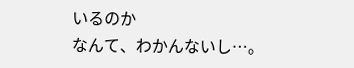いるのか
なんて、わかんないし…。